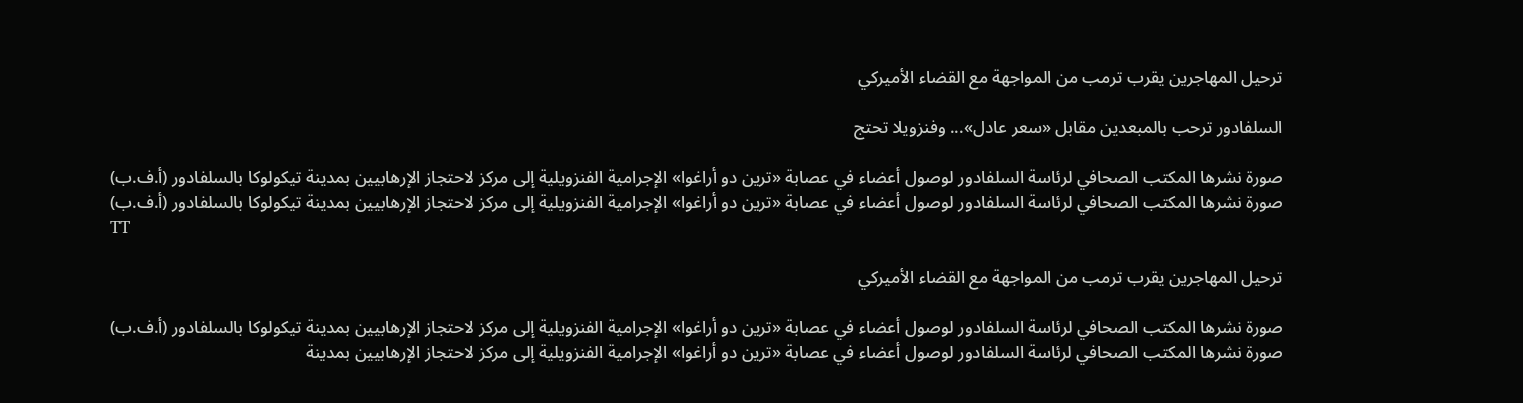ترحيل المهاجرين يقرب ترمب من المواجهة مع القضاء الأميركي

السلفادور ترحب بالمبعدين مقابل «سعر عادل»... وفنزويلا تحتج

صورة نشرها المكتب الصحافي لرئاسة السلفادور لوصول أعضاء في عصابة «ترين دو أراغوا» الإجرامية الفنزويلية إلى مركز لاحتجاز الإرهابيين بمدينة تيكولوكا بالسلفادور (أ.ف.ب)
صورة نشرها المكتب الصحافي لرئاسة السلفادور لوصول أعضاء في عصابة «ترين دو أراغوا» الإجرامية الفنزويلية إلى مركز لاحتجاز الإرهابيين بمدينة تيكولوكا بالسلفادور (أ.ف.ب)
TT

ترحيل المهاجرين يقرب ترمب من المواجهة مع القضاء الأميركي

صورة نشرها المكتب الصحافي لرئاسة السلفادور لوصول أعضاء في عصابة «ترين دو أراغوا» الإجرامية الفنزويلية إلى مركز لاحتجاز الإرهابيين بمدينة تيكولوكا بالسلفادور (أ.ف.ب)
صورة نشرها المكتب الصحافي لرئاسة السلفادور لوصول أعضاء في عصابة «ترين دو أراغوا» الإجرامية الفنزويلية إلى مركز لاحتجاز الإرهابيين بمدينة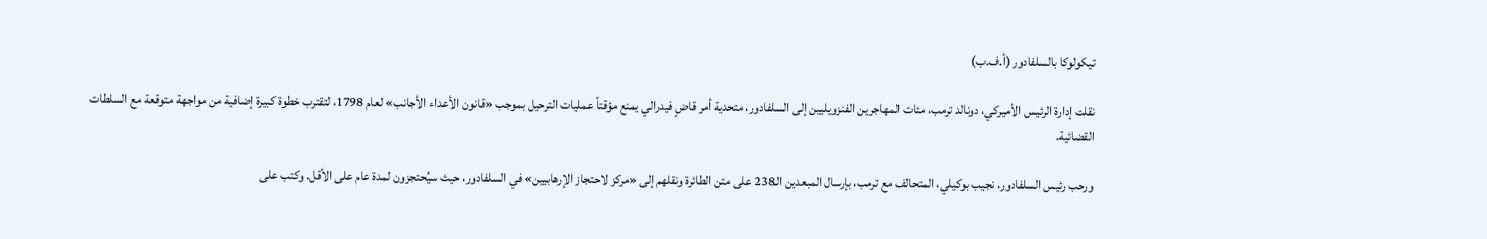تيكولوكا بالسلفادور (أ.ف.ب)

نقلت إدارة الرئيس الأميركي، دونالد ترمب، مئات المهاجرين الفنزويليين إلى السلفادور، متحدية أمر قاضٍ فيدرالي يمنع مؤقتاً عمليات الترحيل بموجب «قانون الأعداء الأجانب» لعام 1798، لتقترب خطوة كبيرة إضافية من مواجهة متوقعة مع السلطات القضائية.

ورحب رئيس السلفادور، نجيب بوكيلي، المتحالف مع ترمب، بإرسال المبعدين الـ238 على متن الطائرة ونقلهم إلى «مركز لاحتجاز الإرهابيين» في السلفادور، حيث سيُحتجزون لمدة عام على الأقل. وكتب على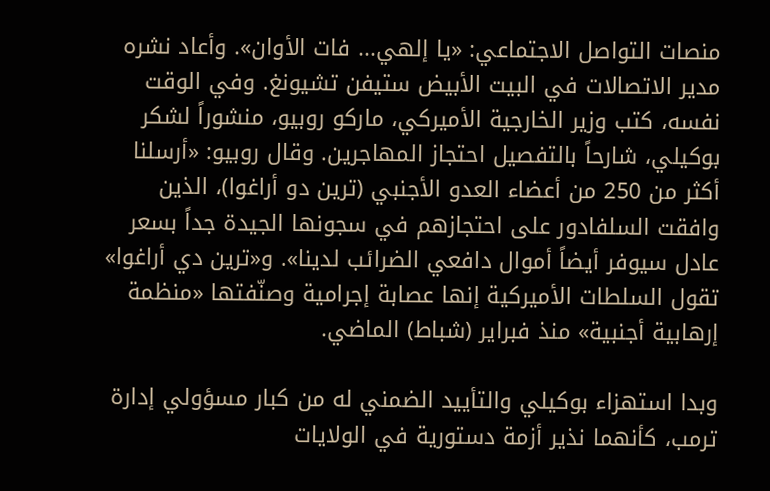منصات التواصل الاجتماعي: «يا إلهي... فات الأوان». وأعاد نشره مدير الاتصالات في البيت الأبيض ستيفن تشيونغ. وفي الوقت نفسه، كتب وزير الخارجية الأميركي، ماركو روبيو، منشوراً لشكر بوكيلي، شارحاً بالتفصيل احتجاز المهاجرين. وقال روبيو: «أرسلنا أكثر من 250 من أعضاء العدو الأجنبي (ترين دو أراغوا)، الذين وافقت السلفادور على احتجازهم في سجونها الجيدة جداً بسعر عادل سيوفر أيضاً أموال دافعي الضرائب لدينا». و«ترين دي أراغوا» تقول السلطات الأميركية إنها عصابة إجرامية وصنّفتها «منظمة إرهابية أجنبية» منذ فبراير (شباط) الماضي.

وبدا استهزاء بوكيلي والتأييد الضمني له من كبار مسؤولي إدارة ترمب، كأنهما نذير أزمة دستورية في الولايات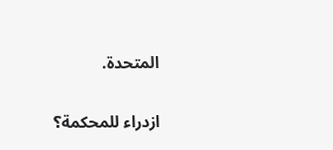المتحدة.

ازدراء للمحكمة؟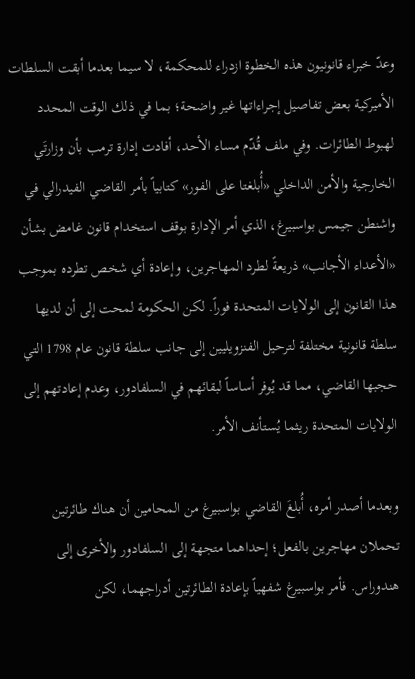وعدّ خبراء قانونيون هذه الخطوة ازدراء للمحكمة، لا سيما بعدما أبقت السلطات الأميركية بعض تفاصيل إجراءاتها غير واضحة؛ بما في ذلك الوقت المحدد لهبوط الطائرات. وفي ملف قُدّم مساء الأحد، أفادت إدارة ترمب بأن وزارتَي الخارجية والأمن الداخلي «أُبلغتا على الفور» كتابياً بأمر القاضي الفيدرالي في واشنطن جيمس بواسبيرغ، الذي أمر الإدارة بوقف استخدام قانون غامض بشأن «الأعداء الأجانب» ذريعةً لطرد المهاجرين، وإعادة أي شخص تطرده بموجب هذا القانون إلى الولايات المتحدة فوراً. لكن الحكومة لمحت إلى أن لديها سلطة قانونية مختلفة لترحيل الفنزويليين إلى جانب سلطة قانون عام 1798 التي حجبها القاضي، مما قد يُوفر أساساً لبقائهم في السلفادور، وعدم إعادتهم إلى الولايات المتحدة ريثما يُستأنف الأمر.

وبعدما أصدر أمره، أُبلغَ القاضي بواسبيرغ من المحامين أن هناك طائرتين تحملان مهاجرين بالفعل؛ إحداهما متجهة إلى السلفادور والأخرى إلى هندوراس. فأمر بواسبيرغ شفهياً بإعادة الطائرتين أدراجهما، لكن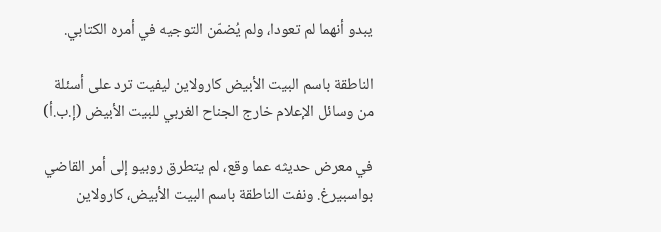يبدو أنهما لم تعودا، ولم يُضمّن التوجيه في أمره الكتابي.

الناطقة باسم البيت الأبيض كارولاين ليفيت ترد على أسئلة من وسائل الإعلام خارج الجناح الغربي للبيت الأبيض (إ.ب.أ)

في معرض حديثه عما وقع، لم يتطرق روبيو إلى أمر القاضي بواسبيرغ. ونفت الناطقة باسم البيت الأبيض، كارولاين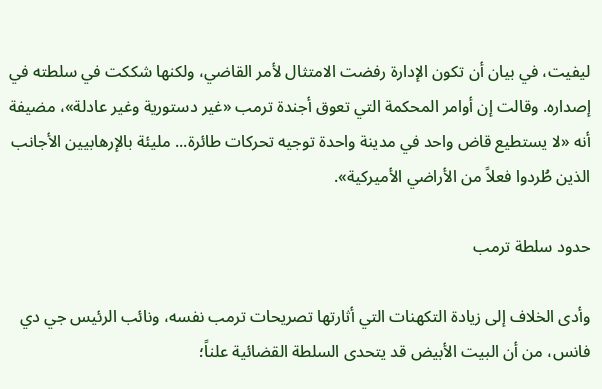ليفيت، في بيان أن تكون الإدارة رفضت الامتثال لأمر القاضي، ولكنها شككت في سلطته في إصداره. وقالت إن أوامر المحكمة التي تعوق أجندة ترمب «غير دستورية وغير عادلة»، مضيفة أنه «لا يستطيع قاض واحد في مدينة واحدة توجيه تحركات طائرة... مليئة بالإرهابيين الأجانب الذين طُردوا فعلاً من الأراضي الأميركية».

حدود سلطة ترمب

وأدى الخلاف إلى زيادة التكهنات التي أثارتها تصريحات ترمب نفسه، ونائب الرئيس جي دي فانس، من أن البيت الأبيض قد يتحدى السلطة القضائية علناً؛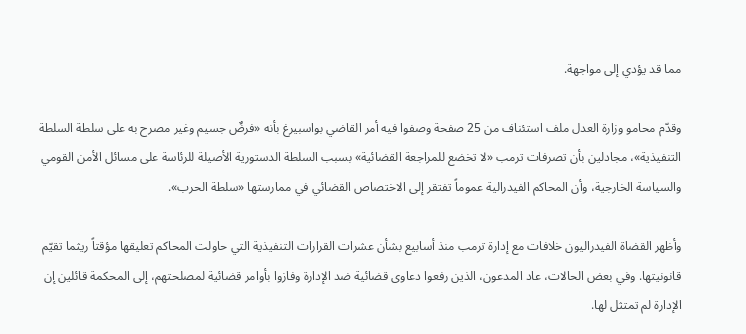مما قد يؤدي إلى مواجهة.

وقدّم محامو وزارة العدل ملف استئناف من 25 صفحة وصفوا فيه أمر القاضي بواسبيرغ بأنه «فرضٌ جسيم وغير مصرح به على سلطة السلطة التنفيذية»، مجادلين بأن تصرفات ترمب «لا تخضع للمراجعة القضائية» بسبب السلطة الدستورية الأصيلة للرئاسة على مسائل الأمن القومي والسياسة الخارجية، وأن المحاكم الفيدرالية عموماً تفتقر إلى الاختصاص القضائي في ممارستها «سلطة الحرب».

وأظهر القضاة الفيدراليون خلافات مع إدارة ترمب منذ أسابيع بشأن عشرات القرارات التنفيذية التي حاولت المحاكم تعليقها مؤقتاً ريثما تقيّم قانونيتها. وفي بعض الحالات، عاد المدعون، الذين رفعوا دعاوى قضائية ضد الإدارة وفازوا بأوامر قضائية لمصلحتهم، إلى المحكمة قائلين إن الإدارة لم تمتثل لها.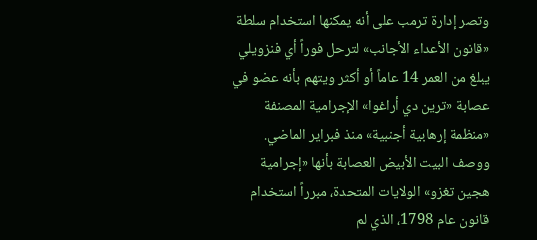وتصر إدارة ترمب على أنه يمكنها استخدام سلطة «قانون الأعداء الأجانب» لترحل فوراً أي فنزويلي يبلغ من العمر 14 عاماً أو أكثر ويتهم بأنه عضو في عصابة «ترين دي أراغوا» الإجرامية المصنفة «منظمة إرهابية أجنبية» منذ فبراير الماضي. ووصف البيت الأبيض العصابة بأنها «إجرامية هجين تغزو» الولايات المتحدة، مبرراً استخدام قانون عام 1798، الذي لم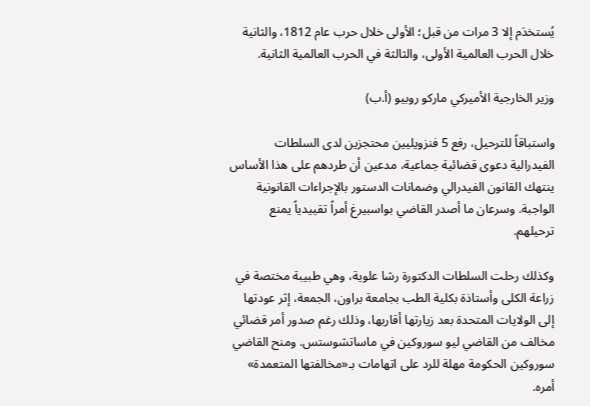يُستخدَم إلا 3 مرات من قبل؛ الأولى خلال حرب عام 1812، والثانية خلال الحرب العالمية الأولى، والثالثة في الحرب العالمية الثانية.

وزير الخارجية الأميركي ماركو روبيو (أ.ب)

واستباقاً للترحيل، رفع 5 فنزويليين محتجزين لدى السلطات الفيدرالية دعوى قضائية جماعية، مدعين أن طردهم على هذا الأساس ينتهك القانون الفيدرالي وضمانات الدستور بالإجراءات القانونية الواجبة. وسرعان ما أصدر القاضي بواسبيرغ أمراً تقييدياً يمنع ترحيلهم.

وكذلك رحلت السلطات الدكتورة رشا علوية، وهي طبيبة مختصة في زراعة الكلى وأستاذة بكلية الطب بجامعة براون، الجمعة، إثر عودتها إلى الولايات المتحدة بعد زيارتها أقاربها، وذلك رغم صدور أمر قضائي مخالف من القاضي ليو سوروكين في ماساتشوستس. ومنح القاضي سوروكين الحكومة مهلة للرد على اتهامات بـ«مخالفتها المتعمدة» أمره.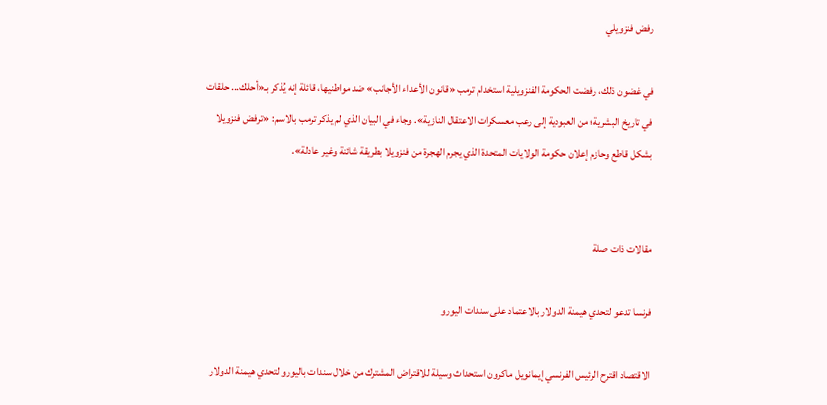رفض فنزويلي

في غضون ذلك، رفضت الحكومة الفنزويلية استخدام ترمب «قانون الأعداء الأجانب» ضد مواطنيها، قائلة إنه يُذكر بـ«أحلك... حلقات في تاريخ البشرية؛ من العبودية إلى رعب معسكرات الاعتقال النازية». وجاء في البيان الذي لم يذكر ترمب بالاسم: «ترفض فنزويلا بشكل قاطع وحازم إعلان حكومة الولايات المتحدة الذي يجرم الهجرة من فنزويلا بطريقة شائنة وغير عادلة».


مقالات ذات صلة

فرنسا تدعو لتحدي هيمنة الدولار بالاعتماد على سندات اليورو

الاقتصاد اقترح الرئيس الفرنسي إيمانويل ماكرون استحداث وسيلة ‌للاقتراض المشترك من خلال سندات باليورو لتحدي هيمنة الدولار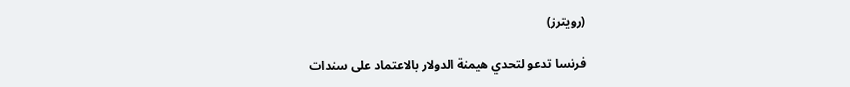(رويترز)

فرنسا تدعو لتحدي هيمنة الدولار بالاعتماد على سندات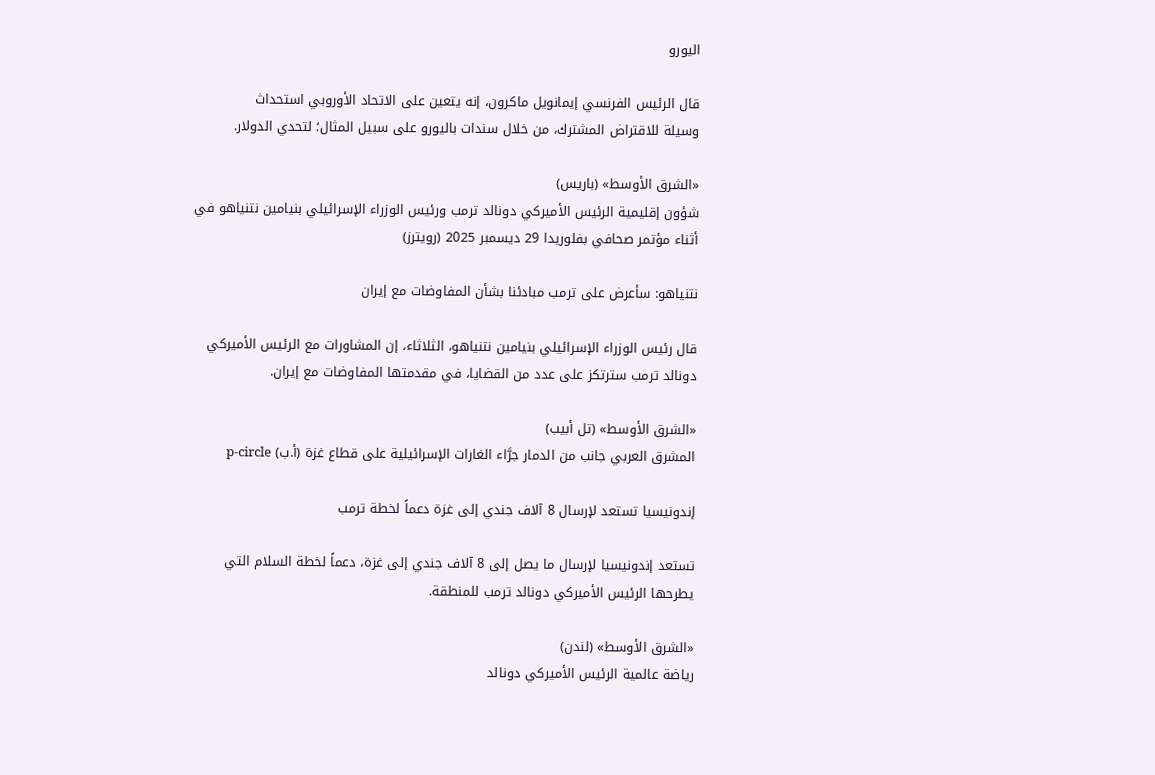اليورو

قال الرئيس الفرنسي إيمانويل ماكرون، ‌إنه يتعين على ‌الاتحاد ‌الأوروبي استحداث وسيلة ‌للاقتراض المشترك، من خلال سندات باليورو على سبيل المثال؛ لتحدي الدولار.

«الشرق الأوسط» (باريس)
شؤون إقليمية الرئيس الأميركي دونالد ترمب ورئيس الوزراء الإسرائيلي بنيامين نتنياهو في أثناء مؤتمر صحافي بفلوريدا 29 ديسمبر 2025 (رويترز)

نتنياهو: سأعرض على ترمب مبادئنا بشأن المفاوضات مع إيران

قال رئيس الوزراء الإسرائيلي بنيامين نتنياهو، الثلاثاء، إن المشاورات مع الرئيس الأميركي دونالد ترمب سترتكز على عدد من القضايا، في مقدمتها المفاوضات مع إيران.

«الشرق الأوسط» (تل أبيب)
المشرق العربي جانب من الدمار جرَّاء الغارات الإسرائيلية على قطاع غزة (أ.ب) p-circle

إندونيسيا تستعد لإرسال 8 آلاف جندي إلى غزة دعماً لخطة ترمب

تستعد إندونيسيا لإرسال ما يصل إلى 8 آلاف جندي إلى غزة، دعماً لخطة السلام التي يطرحها الرئيس الأميركي دونالد ترمب للمنطقة.

«الشرق الأوسط» (لندن)
رياضة عالمية الرئيس الأميركي دونالد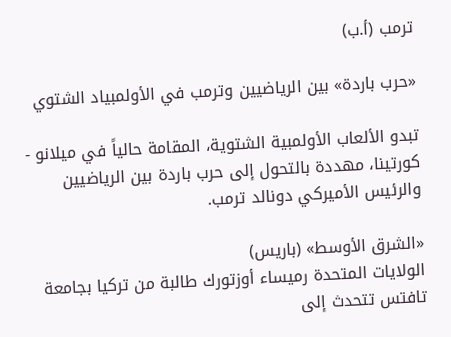ترمب (أ.ب)

«حرب باردة» بين الرياضيين وترمب في الأولمبياد الشتوي

تبدو الألعاب الأولمبية الشتوية، المقامة حالياً في ميلانو - كورتينا، مهددة بالتحول إلى حرب باردة بين الرياضيين والرئيس الأميركي دونالد ترمب.

«الشرق الأوسط» (باريس)
الولايات المتحدة رميساء أوزتورك طالبة من تركيا بجامعة تافتس تتحدث إلى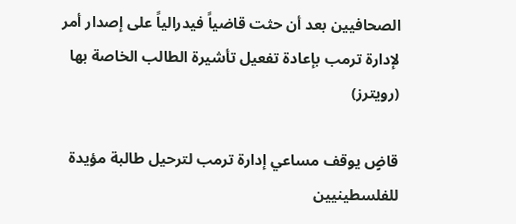الصحافيين بعد أن حثت قاضياً فيدرالياً على إصدار أمر لإدارة ترمب بإعادة تفعيل تأشيرة الطالب الخاصة بها (رويترز)

قاضٍ يوقف مساعي إدارة ترمب لترحيل طالبة مؤيدة للفلسطينيين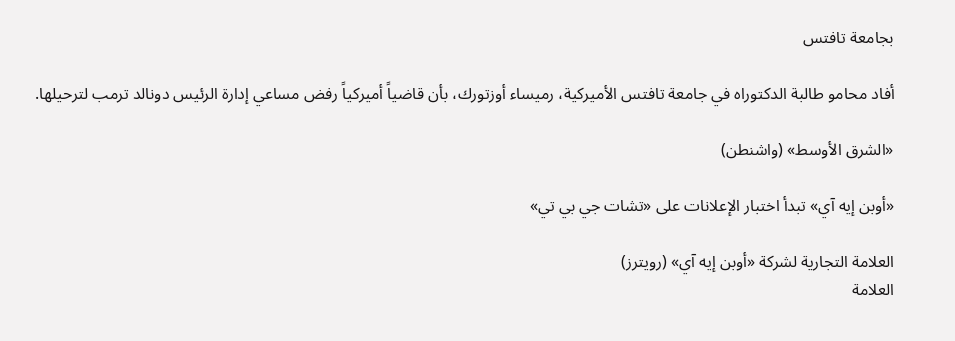بجامعة تافتس

أفاد محامو طالبة الدكتوراه في جامعة تافتس الأميركية، رميساء أوزتورك، بأن قاضياً أميركياً رفض مساعي إدارة الرئيس دونالد ترمب لترحيلها.

«الشرق الأوسط» (واشنطن)

«أوبن إيه آي» تبدأ اختبار الإعلانات على «تشات جي بي تي»

العلامة التجارية لشركة «أوبن إيه آي» (رويترز)
العلامة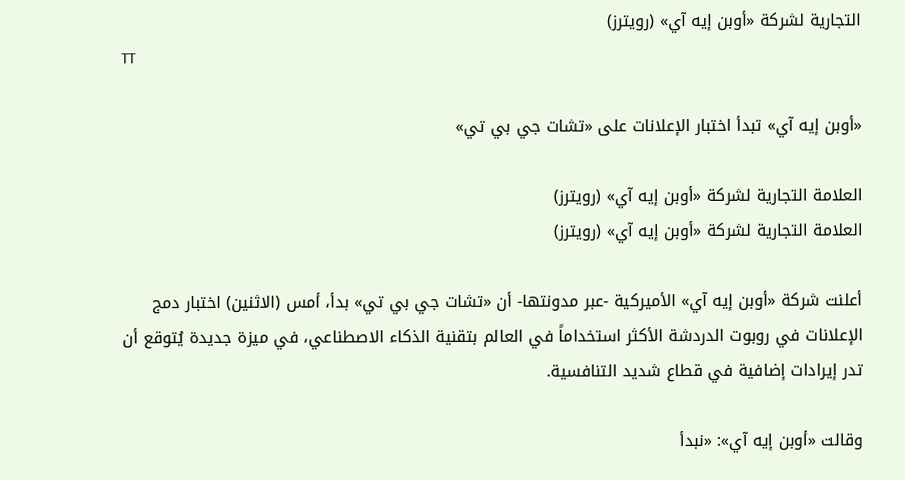التجارية لشركة «أوبن إيه آي» (رويترز)
TT

«أوبن إيه آي» تبدأ اختبار الإعلانات على «تشات جي بي تي»

العلامة التجارية لشركة «أوبن إيه آي» (رويترز)
العلامة التجارية لشركة «أوبن إيه آي» (رويترز)

أعلنت شركة «أوبن إيه آي» الأميركية -عبر مدونتها- أن «تشات جي بي تي» بدأ، أمس (الاثنين) اختبار دمج الإعلانات في روبوت الدردشة الأكثر استخداماً في العالم بتقنية الذكاء الاصطناعي، في ميزة جديدة يُتوقع أن تدر إيرادات إضافية في قطاع شديد التنافسية.

وقالت «أوبن إيه آي»: «نبدأ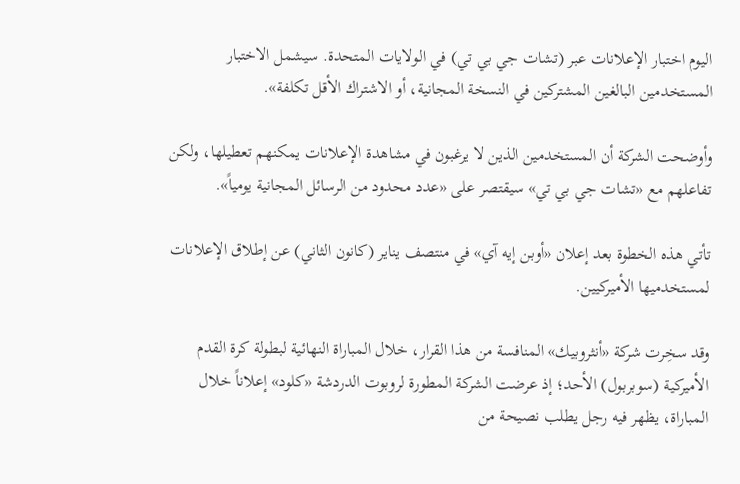اليوم اختبار الإعلانات عبر (تشات جي بي تي) في الولايات المتحدة. سيشمل الاختبار المستخدمين البالغين المشتركين في النسخة المجانية، أو الاشتراك الأقل تكلفة».

وأوضحت الشركة أن المستخدمين الذين لا يرغبون في مشاهدة الإعلانات يمكنهم تعطيلها، ولكن تفاعلهم مع «تشات جي بي تي» سيقتصر على «عدد محدود من الرسائل المجانية يومياً».

تأتي هذه الخطوة بعد إعلان «أوبن إيه آي» في منتصف يناير (كانون الثاني) عن إطلاق الإعلانات لمستخدميها الأميركيين.

وقد سخِرت شركة «أنثروبيك» المنافسة من هذا القرار، خلال المباراة النهائية لبطولة كرة القدم الأميركية (سوبربول) الأحد؛ إذ عرضت الشركة المطورة لروبوت الدردشة «كلود» إعلاناً خلال المباراة، يظهر فيه رجل يطلب نصيحة من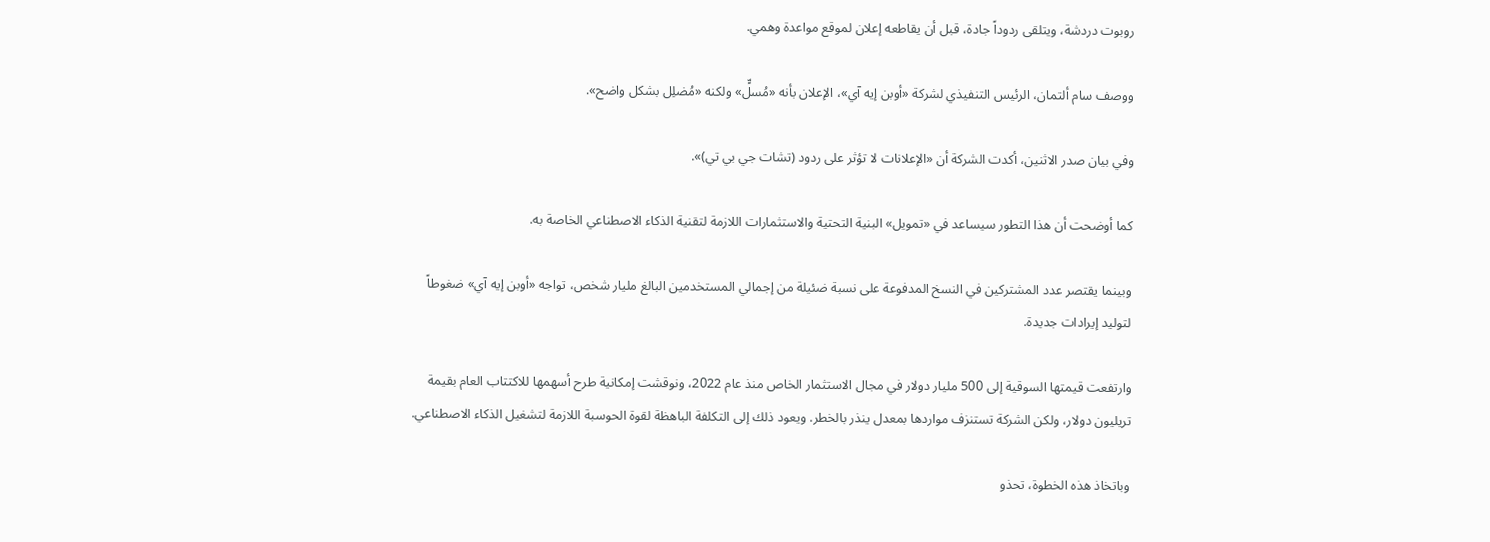روبوت دردشة، ويتلقى ردوداً جادة، قبل أن يقاطعه إعلان لموقع مواعدة وهمي.

ووصف سام ألتمان، الرئيس التنفيذي لشركة «أوبن إيه آي»، الإعلان بأنه «مُسلٍّ» ولكنه «مُضلِل بشكل واضح».

وفي بيان صدر الاثنين، أكدت الشركة أن «الإعلانات لا تؤثر على ردود (تشات جي بي تي)».

كما أوضحت أن هذا التطور سيساعد في «تمويل» البنية التحتية والاستثمارات اللازمة لتقنية الذكاء الاصطناعي الخاصة به.

وبينما يقتصر عدد المشتركين في النسخ المدفوعة على نسبة ضئيلة من إجمالي المستخدمين البالغ مليار شخص، تواجه «أوبن إيه آي» ضغوطاً لتوليد إيرادات جديدة.

وارتفعت قيمتها السوقية إلى 500 مليار دولار في مجال الاستثمار الخاص منذ عام 2022، ونوقشت إمكانية طرح أسهمها للاكتتاب العام بقيمة تريليون دولار، ولكن الشركة تستنزف مواردها بمعدل ينذر بالخطر. ويعود ذلك إلى التكلفة الباهظة لقوة الحوسبة اللازمة لتشغيل الذكاء الاصطناعي.

وباتخاذ هذه الخطوة، تحذو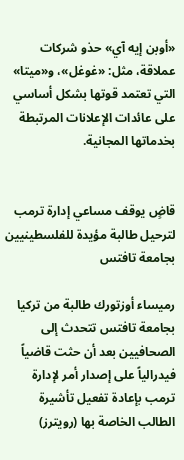«أوبن إيه آي» حذو شركات عملاقة، مثل: «غوغل»، و«ميتا» التي تعتمد قوتها بشكل أساسي على عائدات الإعلانات المرتبطة بخدماتها المجانية.


قاضٍ يوقف مساعي إدارة ترمب لترحيل طالبة مؤيدة للفلسطينيين بجامعة تافتس

رميساء أوزتورك طالبة من تركيا بجامعة تافتس تتحدث إلى الصحافيين بعد أن حثت قاضياً فيدرالياً على إصدار أمر لإدارة ترمب بإعادة تفعيل تأشيرة الطالب الخاصة بها (رويترز)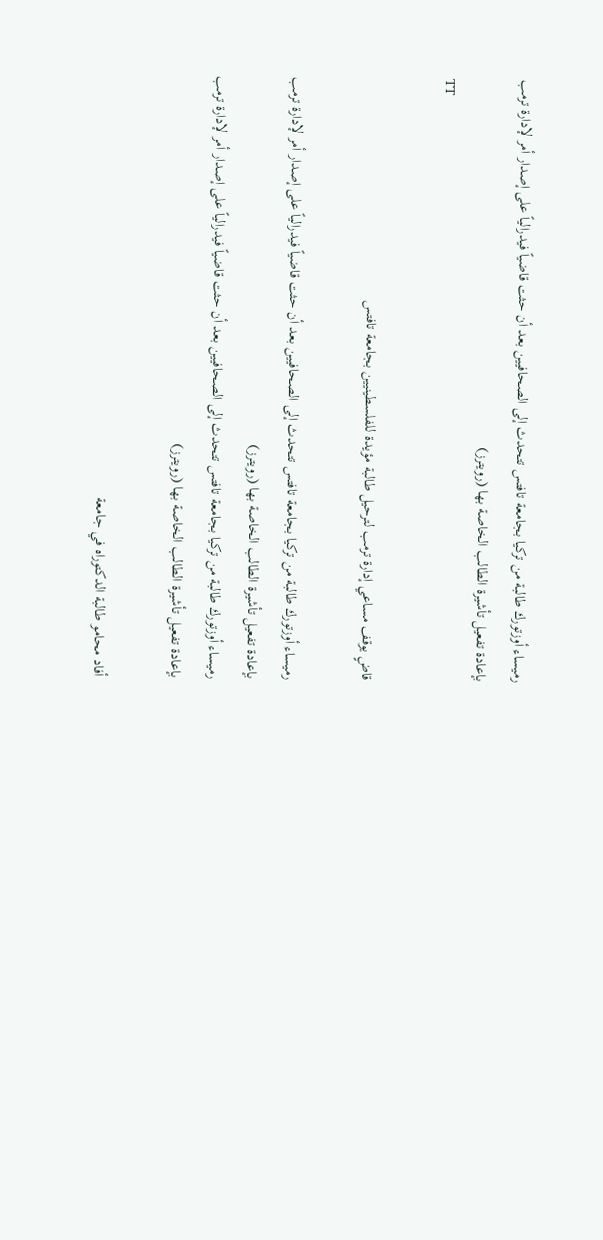رميساء أوزتورك طالبة من تركيا بجامعة تافتس تتحدث إلى الصحافيين بعد أن حثت قاضياً فيدرالياً على إصدار أمر لإدارة ترمب بإعادة تفعيل تأشيرة الطالب الخاصة بها (رويترز)
TT

قاضٍ يوقف مساعي إدارة ترمب لترحيل طالبة مؤيدة للفلسطينيين بجامعة تافتس

رميساء أوزتورك طالبة من تركيا بجامعة تافتس تتحدث إلى الصحافيين بعد أن حثت قاضياً فيدرالياً على إصدار أمر لإدارة ترمب بإعادة تفعيل تأشيرة الطالب الخاصة بها (رويترز)
رميساء أوزتورك طالبة من تركيا بجامعة تافتس تتحدث إلى الصحافيين بعد أن حثت قاضياً فيدرالياً على إصدار أمر لإدارة ترمب بإعادة تفعيل تأشيرة الطالب الخاصة بها (رويترز)

أفاد محامو طالبة الدكتوراه في جامعة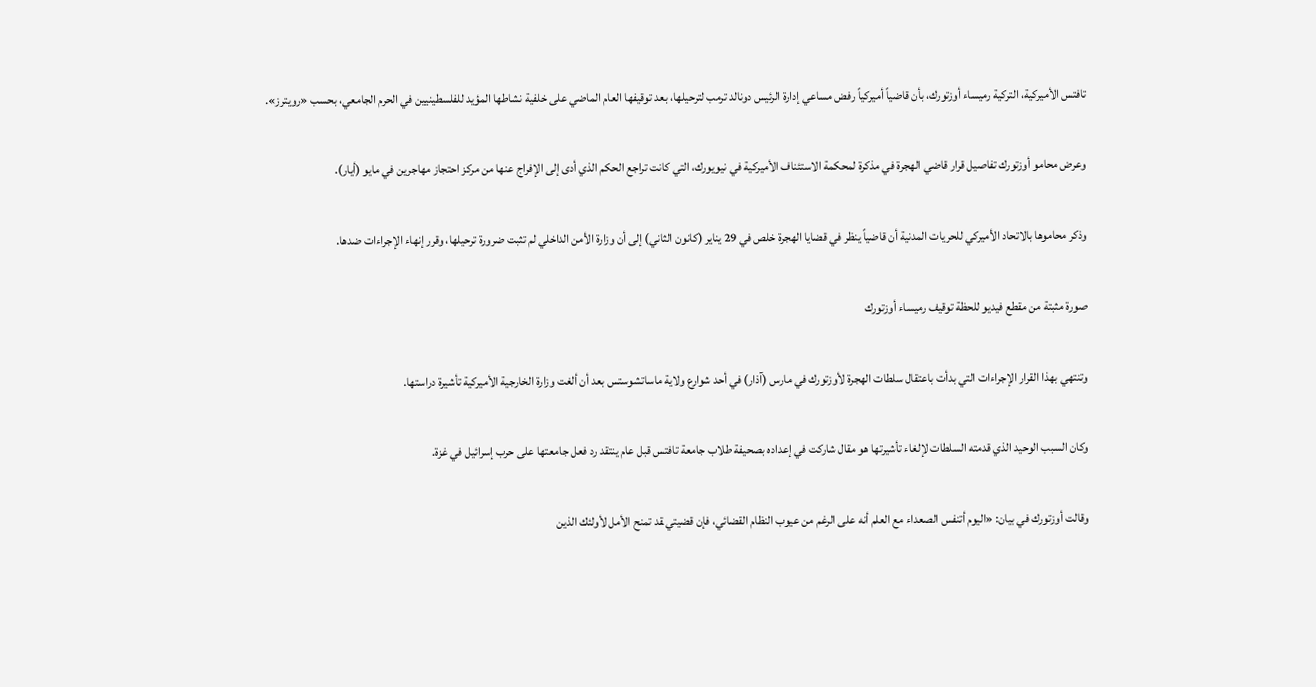تافتس الأميركية، التركية رميساء أوزتورك، بأن قاضياً أميركياً رفض مساعي إدارة الرئيس دونالد ترمب لترحيلها، بعد توقيفها العام الماضي على خلفية نشاطها المؤيد للفلسطينيين في الحرم الجامعي، بحسب «رويترز».

وعرض محامو أوزتورك تفاصيل قرار قاضي الهجرة في مذكرة لمحكمة الاستئناف الأميركية في نيويورك، التي كانت تراجع الحكم الذي أدى إلى الإفراج عنها من مركز احتجاز مهاجرين في مايو (أيار).

وذكر محاموها بالاتحاد الأميركي للحريات المدنية أن قاضياً ينظر في قضايا الهجرة خلص في 29 يناير (كانون الثاني) إلى أن وزارة الأمن الداخلي لم ‌تثبت ضرورة ترحيلها، وقرر إنهاء ‌الإجراءات ضدها.

صورة مثبتة من مقطع فيديو للحظة توقيف رميساء أوزتورك

وتنتهي بهذا القرار الإجراءات التي بدأت باعتقال سلطات الهجرة لأوزتورك في مارس (آذار) في أحد شوارع ولاية ماساتشوستس بعد أن ألغت وزارة الخارجية الأميركية تأشيرة دراستها.

وكان السبب الوحيد الذي قدمته السلطات لإلغاء تأشيرتها هو مقال شاركت في إعداده بصحيفة طلاب جامعة تافتس قبل عام ينتقد رد فعل جامعتها على حرب إسرائيل في غزة.

وقالت أوزتورك في بيان: «اليوم أتنفس الصعداء مع العلم أنه على الرغم ‌من عيوب النظام القضائي، فإن قضيتي ‍قد تمنح الأمل لأولئك الذين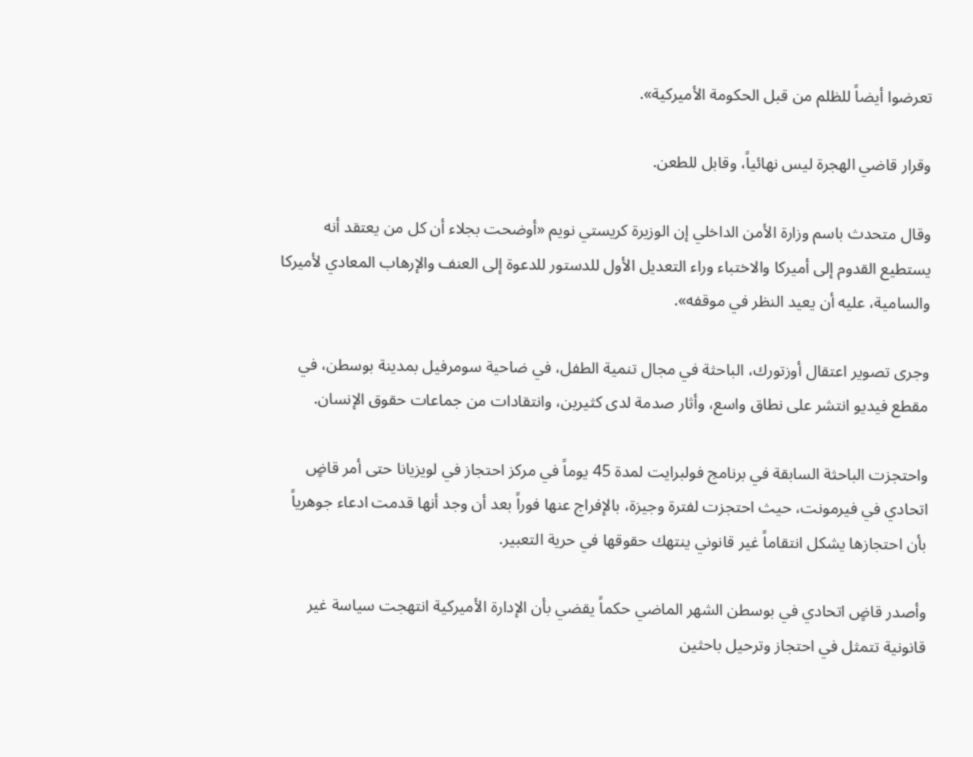تعرضوا أيضاً للظلم من قبل الحكومة الأميركية».

وقرار قاضي الهجرة ليس نهائياً، وقابل للطعن.

وقال متحدث باسم وزارة الأمن الداخلي إن الوزيرة كريستي نويم «أوضحت بجلاء أن كل من يعتقد أنه يستطيع القدوم إلى أميركا والاختباء وراء التعديل الأول للدستور للدعوة إلى العنف والإرهاب المعادي لأميركا والسامية، عليه أن يعيد النظر في موقفه».

وجرى تصوير اعتقال أوزتورك، الباحثة في مجال تنمية الطفل، في ضاحية سومرفيل بمدينة بوسطن، في مقطع فيديو انتشر على نطاق واسع، وأثار صدمة لدى كثيرين، وانتقادات من جماعات حقوق الإنسان.

واحتجزت الباحثة السابقة في برنامج فولبرايت لمدة 45 يوماً في مركز احتجاز في لويزيانا حتى أمر قاضٍ اتحادي في فيرمونت، حيث احتجزت لفترة وجيزة، بالإفراج عنها فوراً بعد أن وجد أنها قدمت ادعاء جوهرياً بأن احتجازها يشكل انتقاماً غير قانوني ينتهك حقوقها في حرية التعبير.

وأصدر قاضٍ اتحادي في بوسطن الشهر الماضي حكماً يقضي بأن الإدارة الأميركية انتهجت سياسة غير قانونية تتمثل في احتجاز وترحيل باحثين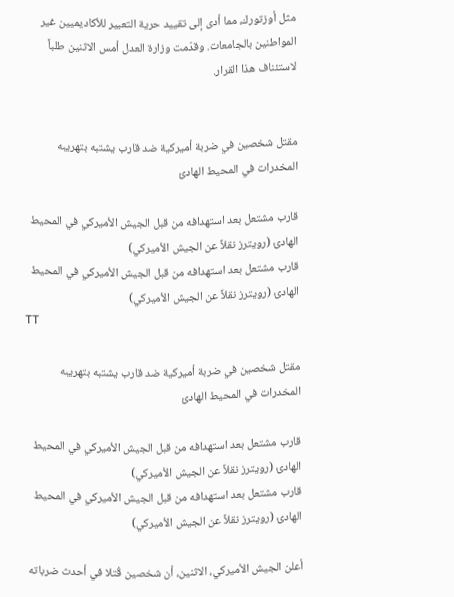مثل ‌أوزتورك، مما أدى إلى تقييد حرية التعبير للأكاديميين غير المواطنين بالجامعات. وقدّمت وزارة العدل أمس الاثنين طلباً لاستئناف هذا القرار.


مقتل شخصين في ضربة أميركية ضد قارب يشتبه بتهريبه المخدرات في المحيط الهادئ

قارب مشتعل بعد استهدافه من قبل الجيش الأميركي في المحيط الهادئ (رويترز نقلاً عن الجيش الأميركي)
قارب مشتعل بعد استهدافه من قبل الجيش الأميركي في المحيط الهادئ (رويترز نقلاً عن الجيش الأميركي)
TT

مقتل شخصين في ضربة أميركية ضد قارب يشتبه بتهريبه المخدرات في المحيط الهادئ

قارب مشتعل بعد استهدافه من قبل الجيش الأميركي في المحيط الهادئ (رويترز نقلاً عن الجيش الأميركي)
قارب مشتعل بعد استهدافه من قبل الجيش الأميركي في المحيط الهادئ (رويترز نقلاً عن الجيش الأميركي)

أعلن الجيش الأميركي، الاثنين، أن شخصين قُتلا في أحدث ضرباته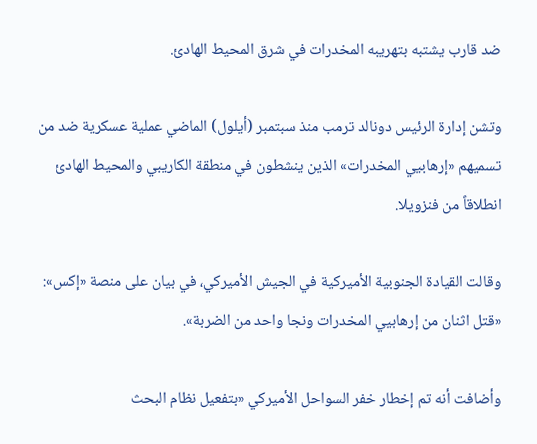ضد قارب يشتبه بتهريبه المخدرات في شرق المحيط الهادئ.

وتشن إدارة الرئيس دونالد ترمب منذ سبتمبر (أيلول) الماضي عملية عسكرية ضد من تسميهم «إرهابيي المخدرات» الذين ينشطون في منطقة الكاريبي والمحيط الهادئ انطلاقاً من فنزويلا.

وقالت القيادة الجنوبية الأميركية في الجيش الأميركي، في بيان على منصة «إكس»: «قتل اثنان من إرهابيي المخدرات ونجا واحد من الضربة».

وأضافت أنه تم إخطار خفر السواحل الأميركي «بتفعيل نظام البحث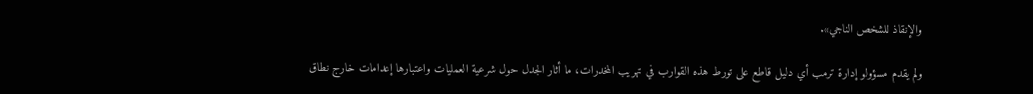والإنقاذ للشخص الناجي».

ولم يقدم مسؤولو إدارة ترمب أي دليل قاطع على تورط هذه القوارب في تهريب المخدرات، ما أثار الجدل حول شرعية العمليات واعتبارها إعدامات خارج نطاق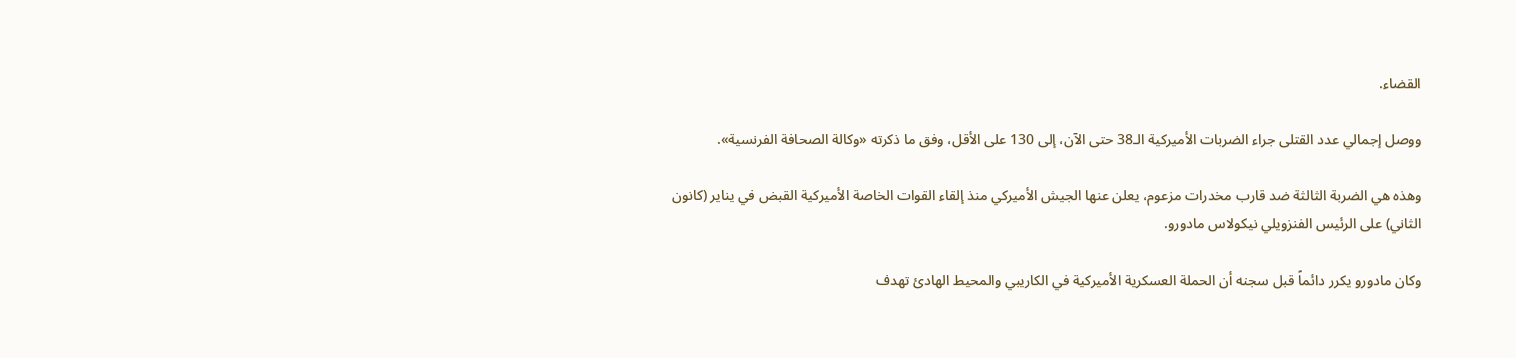القضاء.

ووصل إجمالي عدد القتلى جراء الضربات الأميركية الـ38 حتى الآن، إلى 130 على الأقل، وفق ما ذكرته «وكالة الصحافة الفرنسية».

وهذه هي الضربة الثالثة ضد قارب مخدرات مزعوم، يعلن عنها الجيش الأميركي منذ إلقاء القوات الخاصة الأميركية القبض في يناير (كانون الثاني) على الرئيس الفنزويلي نيكولاس مادورو.

وكان مادورو يكرر دائماً قبل سجنه أن الحملة العسكرية الأميركية في الكاريبي والمحيط الهادئ تهدف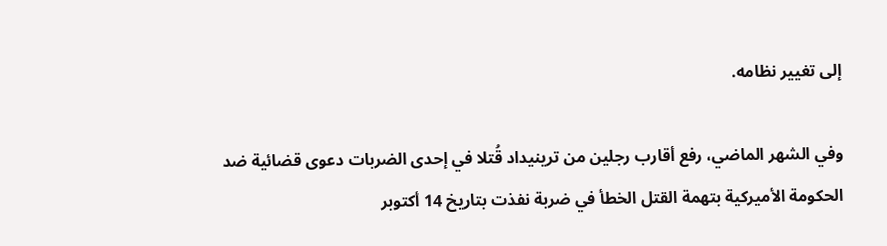إلى تغيير نظامه.

وفي الشهر الماضي، رفع أقارب رجلين من ترينيداد قُتلا في إحدى الضربات دعوى قضائية ضد الحكومة الأميركية بتهمة القتل الخطأ في ضربة نفذت بتاريخ 14 أكتوبر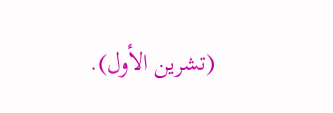(تشرين الأول).